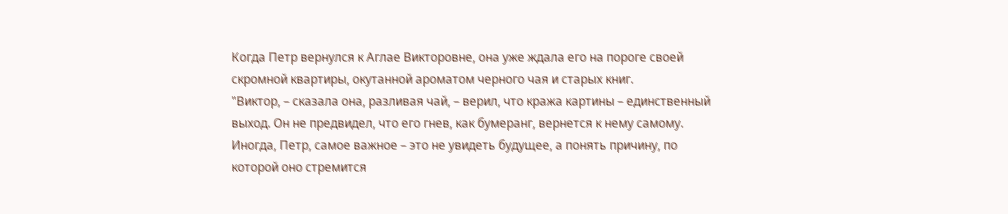Когда Петр вернулся к Аглае Викторовне, она уже ждала его на пороге своей скромной квартиры, окутанной ароматом черного чая и старых книг.
"Виктор, – сказала она, разливая чай, – верил, что кража картины – единственный выход. Он не предвидел, что его гнев, как бумеранг, вернется к нему самому. Иногда, Петр, самое важное – это не увидеть будущее, а понять причину, по которой оно стремится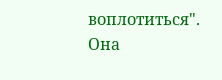воплотиться".
Она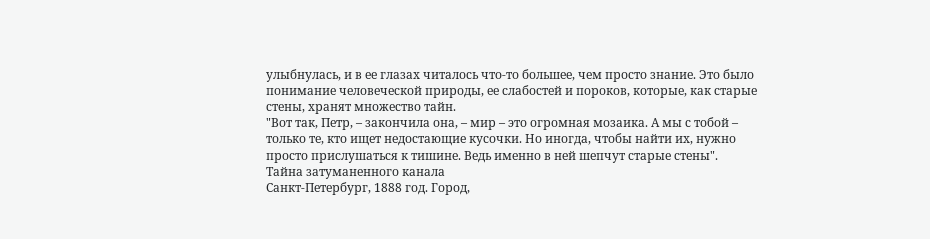улыбнулась, и в ее глазах читалось что-то большее, чем просто знание. Это было понимание человеческой природы, ее слабостей и пороков, которые, как старые стены, хранят множество тайн.
"Вот так, Петр, – закончила она, – мир – это огромная мозаика. А мы с тобой – только те, кто ищет недостающие кусочки. Но иногда, чтобы найти их, нужно просто прислушаться к тишине. Ведь именно в ней шепчут старые стены".
Тайна затуманенного канала
Санкт-Петербург, 1888 год. Город,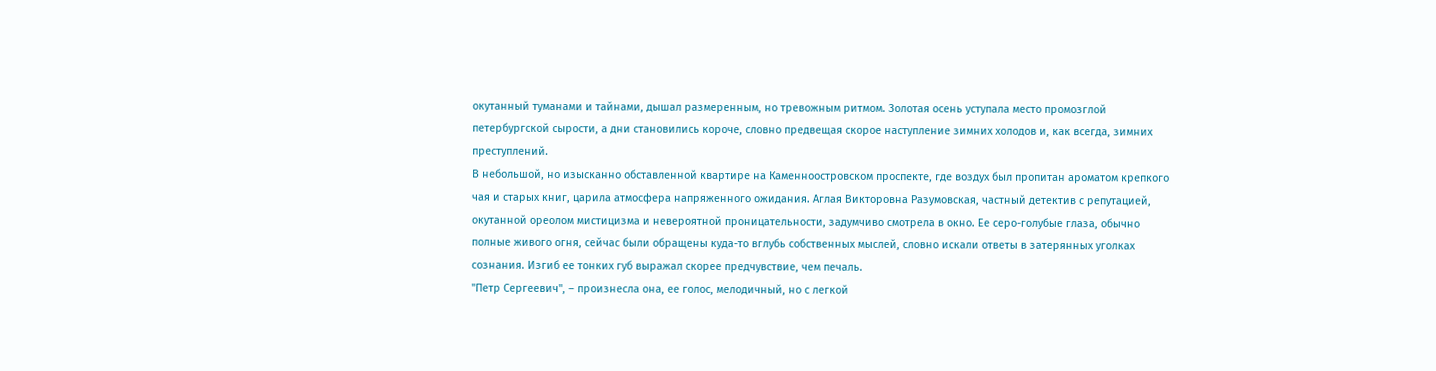окутанный туманами и тайнами, дышал размеренным, но тревожным ритмом. Золотая осень уступала место промозглой петербургской сырости, а дни становились короче, словно предвещая скорое наступление зимних холодов и, как всегда, зимних преступлений.
В небольшой, но изысканно обставленной квартире на Каменноостровском проспекте, где воздух был пропитан ароматом крепкого чая и старых книг, царила атмосфера напряженного ожидания. Аглая Викторовна Разумовская, частный детектив с репутацией, окутанной ореолом мистицизма и невероятной проницательности, задумчиво смотрела в окно. Ее серо-голубые глаза, обычно полные живого огня, сейчас были обращены куда-то вглубь собственных мыслей, словно искали ответы в затерянных уголках сознания. Изгиб ее тонких губ выражал скорее предчувствие, чем печаль.
"Петр Сергеевич", – произнесла она, ее голос, мелодичный, но с легкой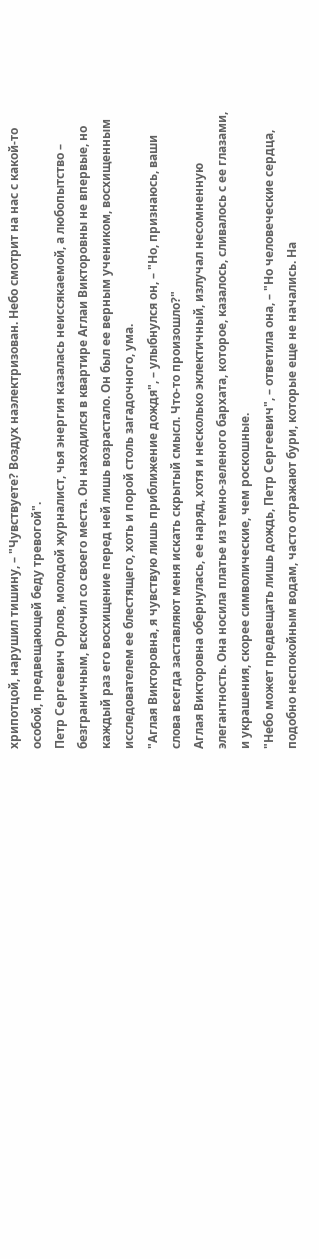хрипотцой, нарушил тишину, – "Чувствуете? Воздух наэлектризован. Небо смотрит на нас с какой-то особой, предвещающей беду тревогой".
Петр Сергеевич Орлов, молодой журналист, чья энергия казалась неиссякаемой, а любопытство – безграничным, вскочил со своего места. Он находился в квартире Аглаи Викторовны не впервые, но каждый раз его восхищение перед ней лишь возрастало. Он был ее верным учеником, восхищенным исследователем ее блестящего, хоть и порой столь загадочного, ума.
"Аглая Викторовна, я чувствую лишь приближение дождя", – улыбнулся он, – "Но, признаюсь, ваши слова всегда заставляют меня искать скрытый смысл. Что-то произошло?"
Аглая Викторовна обернулась, ее наряд, хотя и несколько эклектичный, излучал несомненную элегантность. Она носила платье из темно-зеленого бархата, которое, казалось, сливалось с ее глазами, и украшения, скорее символические, чем роскошные.
"Небо может предвещать лишь дождь, Петр Сергеевич", – ответила она, – "Но человеческие сердца, подобно неспокойным водам, часто отражают бури, которые еще не начались. На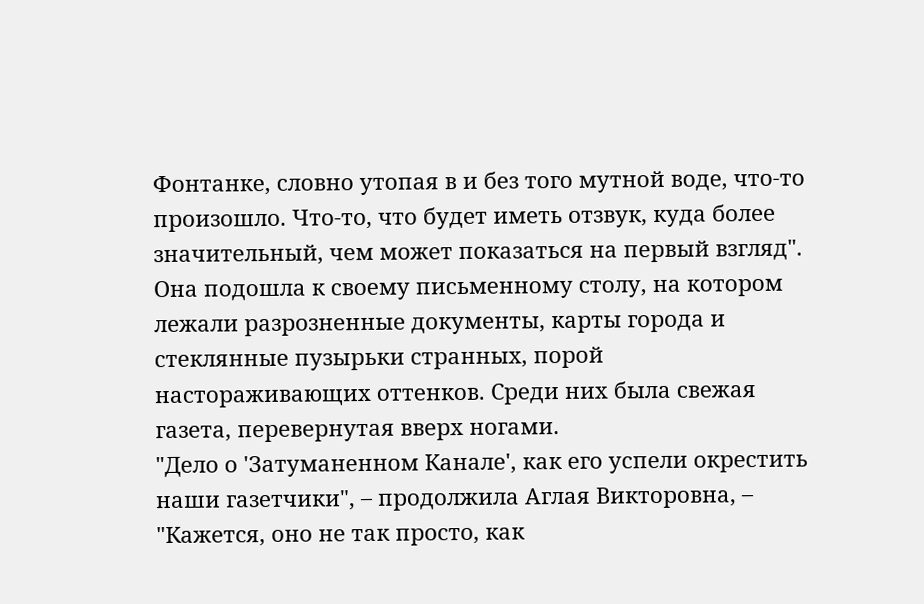Фонтанке, словно утопая в и без того мутной воде, что-то произошло. Что-то, что будет иметь отзвук, куда более значительный, чем может показаться на первый взгляд".
Она подошла к своему письменному столу, на котором лежали разрозненные документы, карты города и стеклянные пузырьки странных, порой настораживающих оттенков. Среди них была свежая газета, перевернутая вверх ногами.
"Дело о 'Затуманенном Канале', как его успели окрестить наши газетчики", – продолжила Аглая Викторовна, – "Кажется, оно не так просто, как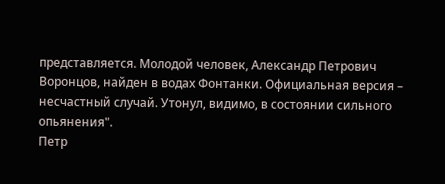представляется. Молодой человек, Александр Петрович Воронцов, найден в водах Фонтанки. Официальная версия – несчастный случай. Утонул, видимо, в состоянии сильного опьянения".
Петр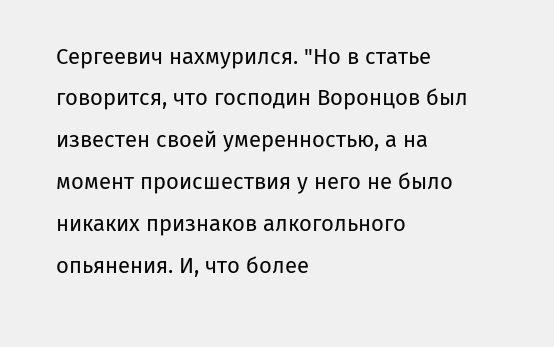Сергеевич нахмурился. "Но в статье говорится, что господин Воронцов был известен своей умеренностью, а на момент происшествия у него не было никаких признаков алкогольного опьянения. И, что более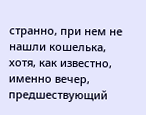странно, при нем не нашли кошелька, хотя, как известно, именно вечер, предшествующий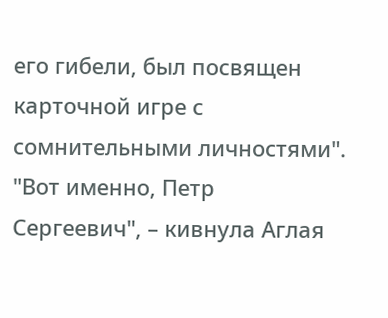его гибели, был посвящен карточной игре с сомнительными личностями".
"Вот именно, Петр Сергеевич", – кивнула Аглая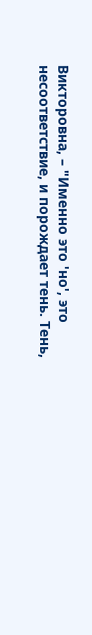Викторовна, – "Именно это 'но', это несоответствие, и порождает тень. Тень,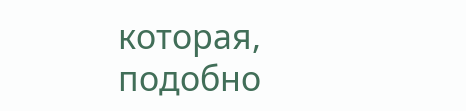которая, подобно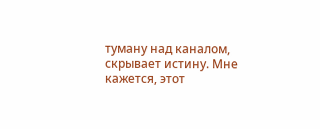туману над каналом, скрывает истину. Мне кажется, этот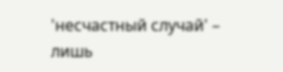'несчастный случай' – лишь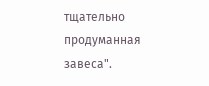тщательно продуманная завеса".